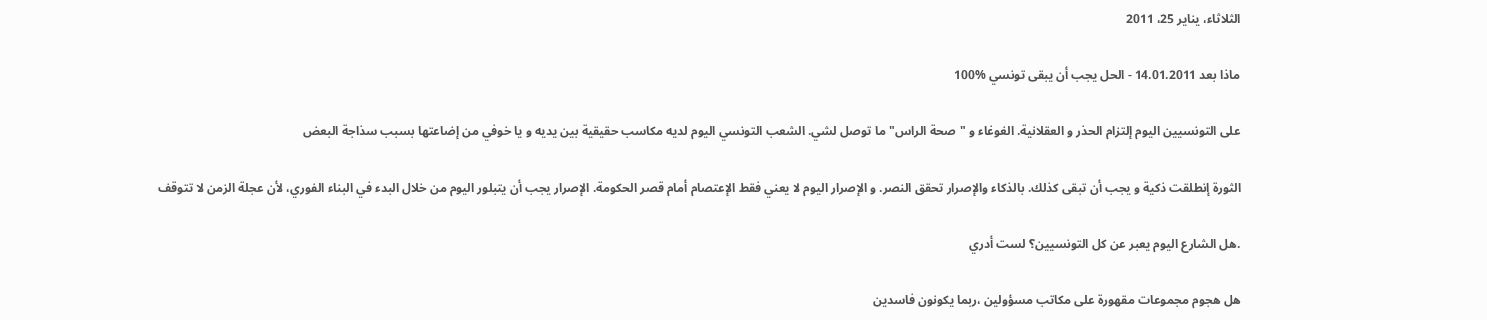الثلاثاء، يناير 25، 2011

ماذا بعد 14.01.2011 - الحل يجب أن يبقى تونسي %100

على التونسيين اليوم إلتزام الحذر و العقلانية. الغوغاء و "صحة الراس" ما توصل لشي. الشعب التونسي اليوم لديه مكاسب حقيقية بين يديه و يا خوفي من إضاعتها بسبب سذاجة البعض

الثورة إنطلقت ذكية و يجب أن تبقى كذلك. بالذكاء والإصرار تحقق النصر. و الإصرار اليوم لا يعني فقط الإعتصام أمام قصر الحكومة. الإصرار يجب أن يتبلور اليوم من خلال البدء في البناء الفوري، لأن عجلة الزمن لا تتوقف

.هل الشارع اليوم يعبر عن كل التونسيين؟ لست أدري

هل هجوم مجموعات مقهورة على مكاتب مسؤولين ،ربما يكونون فاسدين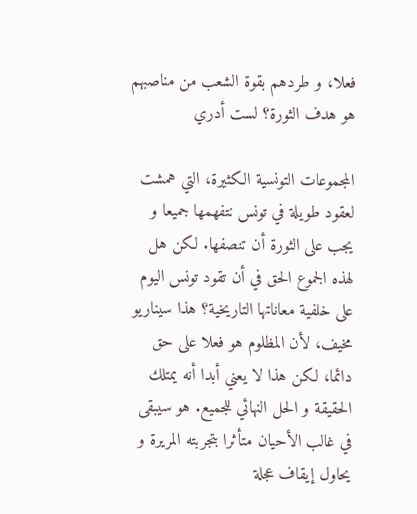فعلا، و طردهم بقوة الشعب من مناصبهم هو هدف الثورة؟ لست أدري

المجموعات التونسية الكثيرة، التي همشت لعقود طويلة في تونس نتفهمها جميعا و يجب على الثورة أن تنصفها. لكن هل لهذه الجموع الحق في أن تقود تونس اليوم على خلفية معاناتها التاريخية؟ هذا سيناريو مخيف، لأن المظلوم هو فعلا على حق دائما، لكن هذا لا يعني أبدا أنه يمتلك الحقيقة و الحل النهائي للجميع. هو سيبقى في غالب الأحيان متأثرا بتجربته المريرة و يحاول إيقاف عجلة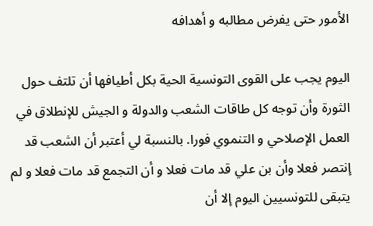الأمور حتى يفرض مطالبه و أهدافه

اليوم يجب على القوى التونسية الحية بكل أطيافها أن تلتف حول الثورة وأن توجه كل طاقات الشعب والدولة و الجيش للإنطلاق في العمل الإصلاحي و التنموي فورا. بالنسبة لي أعتبر أن الشعب قد إنتصر فعلا وأن بن علي قد مات فعلا و أن التجمع قد مات فعلا و لم يتبقى للتونسيين اليوم إلا أن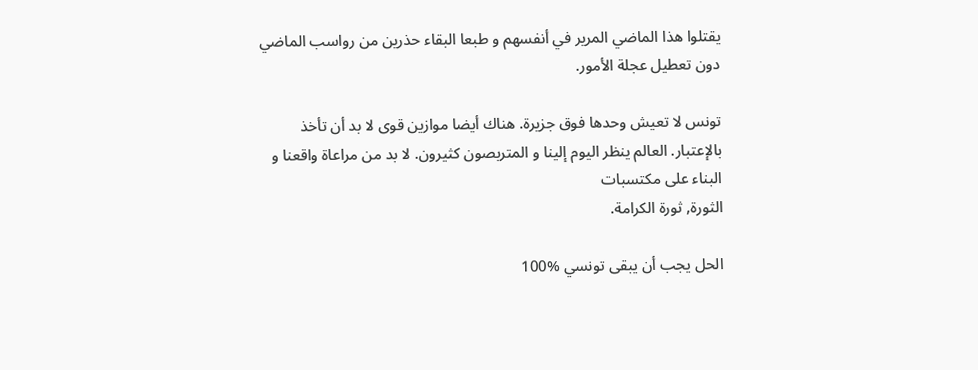يقتلوا هذا الماضي المرير في أنفسهم و طبعا البقاء حذرين من رواسب الماضي دون تعطيل عجلة الأمور.

تونس لا تعيش وحدها فوق جزيرة. هناك أيضا موازين قوى لا بد أن تأخذ بالإعتبار. العالم ينظر اليوم إلينا و المتربصون كثيرون. لا بد من مراعاة واقعنا و البناء على مكتسبات
الثورة, ثورة الكرامة.

الحل يجب أن يبقى تونسي %100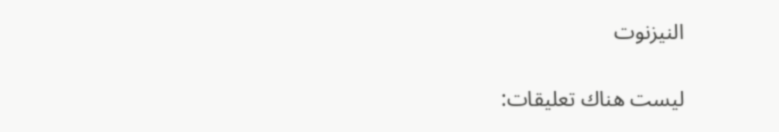النيزنوت

ليست هناك تعليقات: